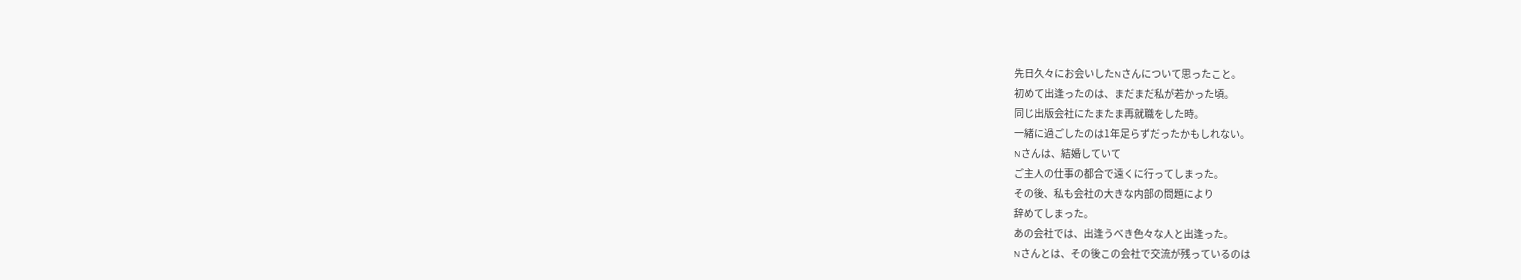先日久々にお会いしたNさんについて思ったこと。
初めて出逢ったのは、まだまだ私が若かった頃。
同じ出版会社にたまたま再就職をした時。
一緒に過ごしたのは1年足らずだったかもしれない。
Nさんは、結婚していて
ご主人の仕事の都合で遠くに行ってしまった。
その後、私も会社の大きな内部の問題により
辞めてしまった。
あの会社では、出逢うべき色々な人と出逢った。
Nさんとは、その後この会社で交流が残っているのは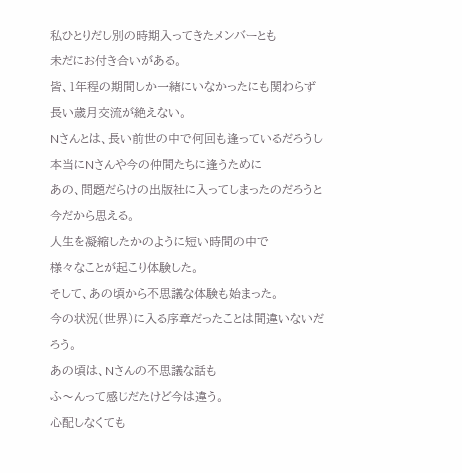私ひとりだし別の時期入ってきたメンバーとも
未だにお付き合いがある。
皆、1年程の期間しか一緒にいなかったにも関わらず
長い歳月交流が絶えない。
Nさんとは、長い前世の中で何回も逢っているだろうし
本当にNさんや今の仲間たちに逢うために
あの、問題だらけの出版社に入ってしまったのだろうと
今だから思える。
人生を凝縮したかのように短い時間の中で
様々なことが起こり体験した。
そして、あの頃から不思議な体験も始まった。
今の状況(世界)に入る序章だったことは間違いないだろう。
あの頃は、Nさんの不思議な話も
ふ〜んって感じだたけど今は違う。
心配しなくても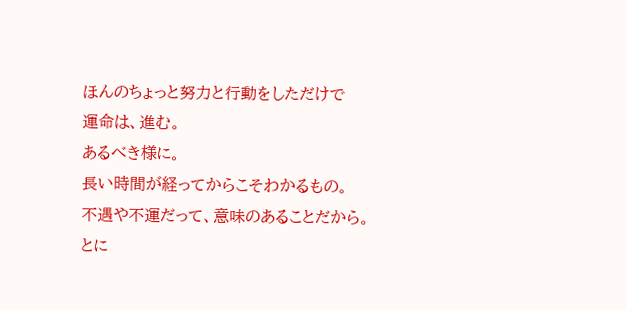ほんのちょっと努力と行動をしただけで
運命は、進む。
あるべき様に。
長い時間が経ってからこそわかるもの。
不遇や不運だって、意味のあることだから。
とに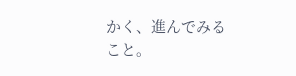かく、進んでみること。